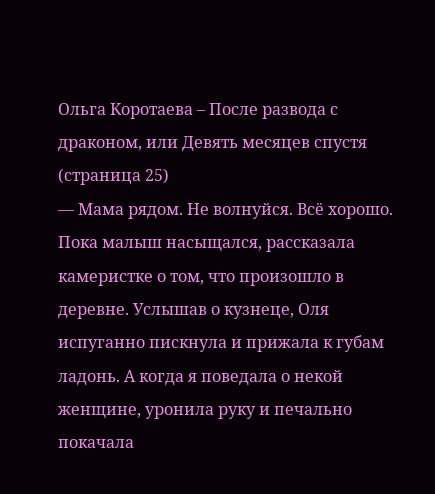Ольга Коротаева – После развода с драконом, или Девять месяцев спустя (страница 25)
— Мама рядом. Не волнуйся. Всё хорошо.
Пока малыш насыщался, рассказала камеристке о том, что произошло в деревне. Услышав о кузнеце, Оля испуганно пискнула и прижала к губам ладонь. А когда я поведала о некой женщине, уронила руку и печально покачала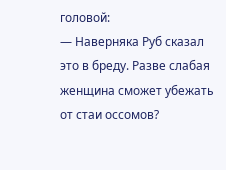головой:
— Наверняка Руб сказал это в бреду. Разве слабая женщина сможет убежать от стаи оссомов?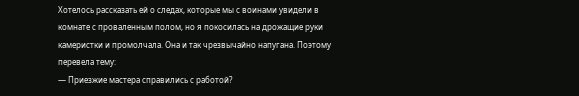Хотелось рассказать ей о следах, которые мы с воинами увидели в комнате с проваленным полом, но я покосилась на дрожащие руки камеристки и промолчала. Она и так чрезвычайно напугана. Поэтому перевела тему:
— Приезжие мастера справились с работой?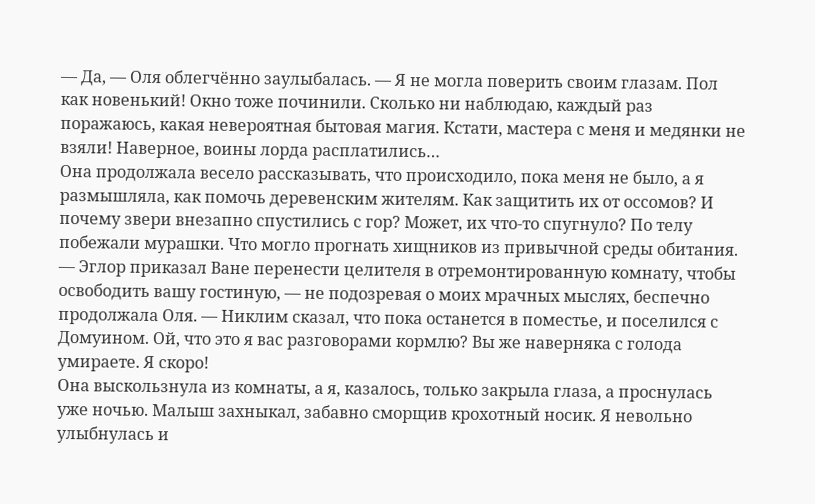— Да, — Оля облегчённо заулыбалась. — Я не могла поверить своим глазам. Пол как новенький! Окно тоже починили. Сколько ни наблюдаю, каждый раз поражаюсь, какая невероятная бытовая магия. Кстати, мастера с меня и медянки не взяли! Наверное, воины лорда расплатились…
Она продолжала весело рассказывать, что происходило, пока меня не было, а я размышляла, как помочь деревенским жителям. Как защитить их от оссомов? И почему звери внезапно спустились с гор? Может, их что-то спугнуло? По телу побежали мурашки. Что могло прогнать хищников из привычной среды обитания.
— Эглор приказал Ване перенести целителя в отремонтированную комнату, чтобы освободить вашу гостиную, — не подозревая о моих мрачных мыслях, беспечно продолжала Оля. — Никлим сказал, что пока останется в поместье, и поселился с Домуином. Ой, что это я вас разговорами кормлю? Вы же наверняка с голода умираете. Я скоро!
Она выскользнула из комнаты, а я, казалось, только закрыла глаза, а проснулась уже ночью. Малыш захныкал, забавно сморщив крохотный носик. Я невольно улыбнулась и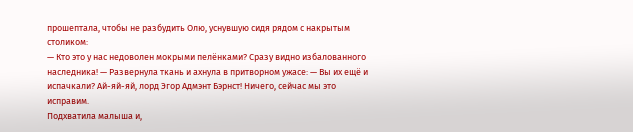прошептала, чтобы не разбудить Олю, уснувшую сидя рядом с накрытым столиком:
— Кто это у нас недоволен мокрыми пелёнками? Сразу видно избалованного наследника! — Развернула ткань и ахнула в притворном ужасе: — Вы их ещё и испачкали? Ай-яй-яй, лорд Эгор Адмэнт Бэрнст! Ничего, сейчас мы это исправим.
Подхватила малыша и,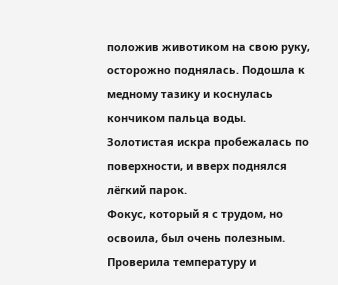положив животиком на свою руку, осторожно поднялась. Подошла к медному тазику и коснулась кончиком пальца воды. Золотистая искра пробежалась по поверхности, и вверх поднялся лёгкий парок.
Фокус, который я с трудом, но освоила, был очень полезным. Проверила температуру и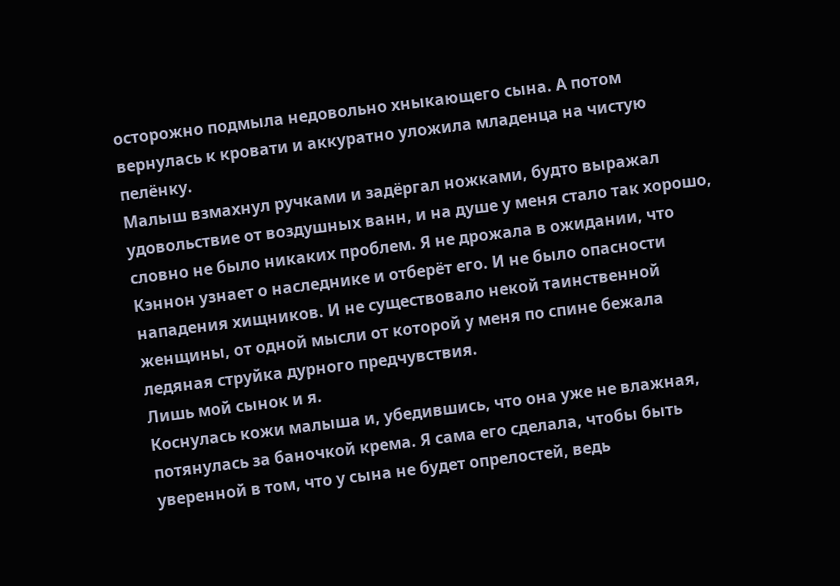осторожно подмыла недовольно хныкающего сына. А потом вернулась к кровати и аккуратно уложила младенца на чистую пелёнку.
Малыш взмахнул ручками и задёргал ножками, будто выражал удовольствие от воздушных ванн, и на душе у меня стало так хорошо, словно не было никаких проблем. Я не дрожала в ожидании, что Кэннон узнает о наследнике и отберёт его. И не было опасности нападения хищников. И не существовало некой таинственной женщины, от одной мысли от которой у меня по спине бежала ледяная струйка дурного предчувствия.
Лишь мой сынок и я.
Коснулась кожи малыша и, убедившись, что она уже не влажная, потянулась за баночкой крема. Я сама его сделала, чтобы быть уверенной в том, что у сына не будет опрелостей, ведь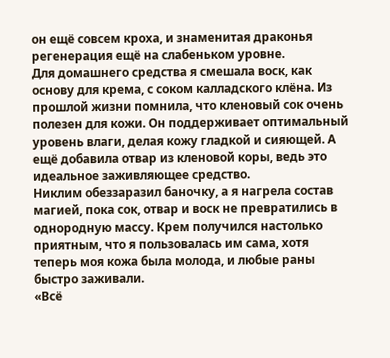он ещё совсем кроха, и знаменитая драконья регенерация ещё на слабеньком уровне.
Для домашнего средства я смешала воск, как основу для крема, с соком калладского клёна. Из прошлой жизни помнила, что кленовый сок очень полезен для кожи. Он поддерживает оптимальный уровень влаги, делая кожу гладкой и сияющей. А ещё добавила отвар из кленовой коры, ведь это идеальное заживляющее средство.
Никлим обеззаразил баночку, а я нагрела состав магией, пока сок, отвар и воск не превратились в однородную массу. Крем получился настолько приятным, что я пользовалась им сама, хотя теперь моя кожа была молода, и любые раны быстро заживали.
«Всё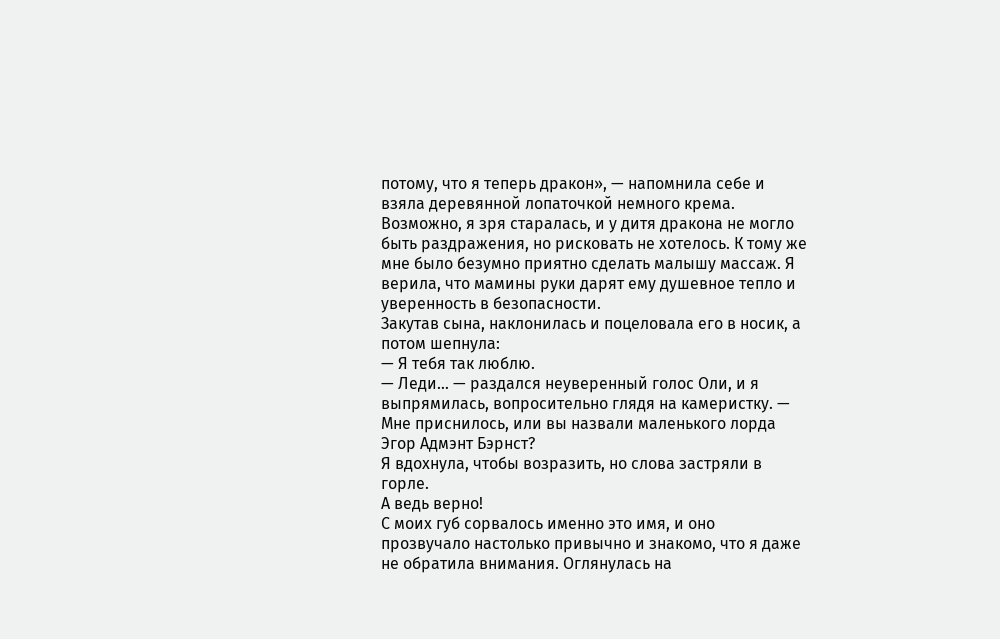потому, что я теперь дракон», — напомнила себе и взяла деревянной лопаточкой немного крема.
Возможно, я зря старалась, и у дитя дракона не могло быть раздражения, но рисковать не хотелось. К тому же мне было безумно приятно сделать малышу массаж. Я верила, что мамины руки дарят ему душевное тепло и уверенность в безопасности.
Закутав сына, наклонилась и поцеловала его в носик, а потом шепнула:
— Я тебя так люблю.
— Леди… — раздался неуверенный голос Оли, и я выпрямилась, вопросительно глядя на камеристку. — Мне приснилось, или вы назвали маленького лорда Эгор Адмэнт Бэрнст?
Я вдохнула, чтобы возразить, но слова застряли в горле.
А ведь верно!
С моих губ сорвалось именно это имя, и оно прозвучало настолько привычно и знакомо, что я даже не обратила внимания. Оглянулась на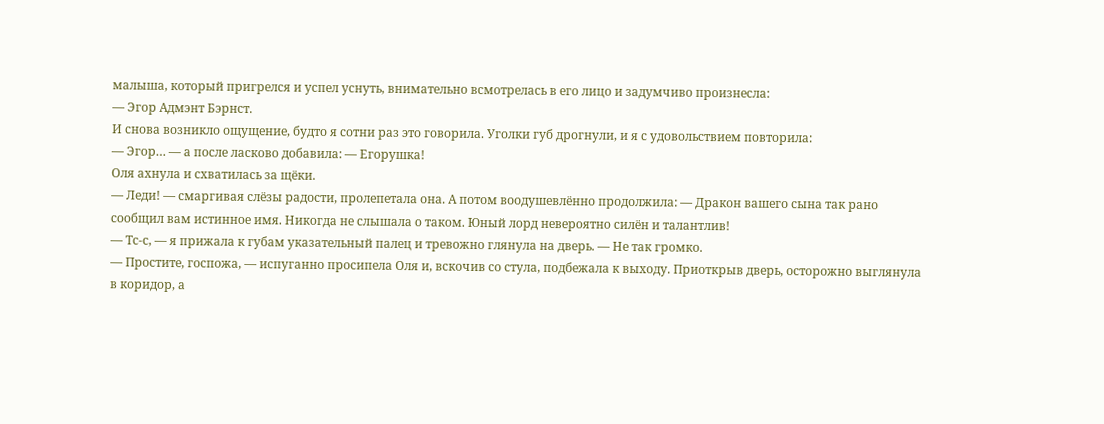малыша, который пригрелся и успел уснуть, внимательно всмотрелась в его лицо и задумчиво произнесла:
— Эгор Адмэнт Бэрнст.
И снова возникло ощущение, будто я сотни раз это говорила. Уголки губ дрогнули, и я с удовольствием повторила:
— Эгор… — а после ласково добавила: — Егорушка!
Оля ахнула и схватилась за щёки.
— Леди! — смаргивая слёзы радости, пролепетала она. А потом воодушевлённо продолжила: — Дракон вашего сына так рано сообщил вам истинное имя. Никогда не слышала о таком. Юный лорд невероятно силён и талантлив!
— Тс-с, — я прижала к губам указательный палец и тревожно глянула на дверь. — Не так громко.
— Простите, госпожа, — испуганно просипела Оля и, вскочив со стула, подбежала к выходу. Приоткрыв дверь, осторожно выглянула в коридор, а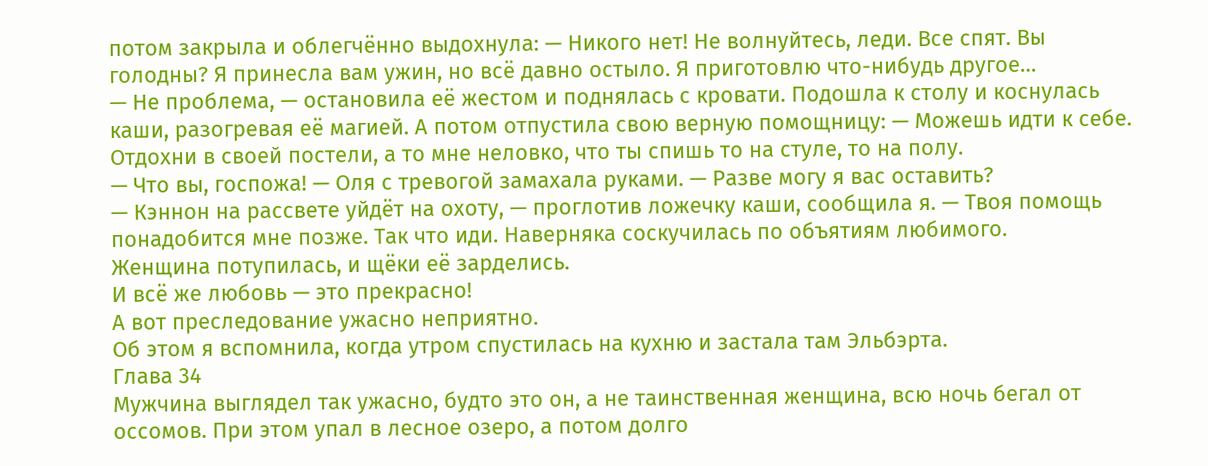потом закрыла и облегчённо выдохнула: — Никого нет! Не волнуйтесь, леди. Все спят. Вы голодны? Я принесла вам ужин, но всё давно остыло. Я приготовлю что-нибудь другое…
— Не проблема, — остановила её жестом и поднялась с кровати. Подошла к столу и коснулась каши, разогревая её магией. А потом отпустила свою верную помощницу: — Можешь идти к себе. Отдохни в своей постели, а то мне неловко, что ты спишь то на стуле, то на полу.
— Что вы, госпожа! — Оля с тревогой замахала руками. — Разве могу я вас оставить?
— Кэннон на рассвете уйдёт на охоту, — проглотив ложечку каши, сообщила я. — Твоя помощь понадобится мне позже. Так что иди. Наверняка соскучилась по объятиям любимого.
Женщина потупилась, и щёки её зарделись.
И всё же любовь — это прекрасно!
А вот преследование ужасно неприятно.
Об этом я вспомнила, когда утром спустилась на кухню и застала там Эльбэрта.
Глава 34
Мужчина выглядел так ужасно, будто это он, а не таинственная женщина, всю ночь бегал от оссомов. При этом упал в лесное озеро, а потом долго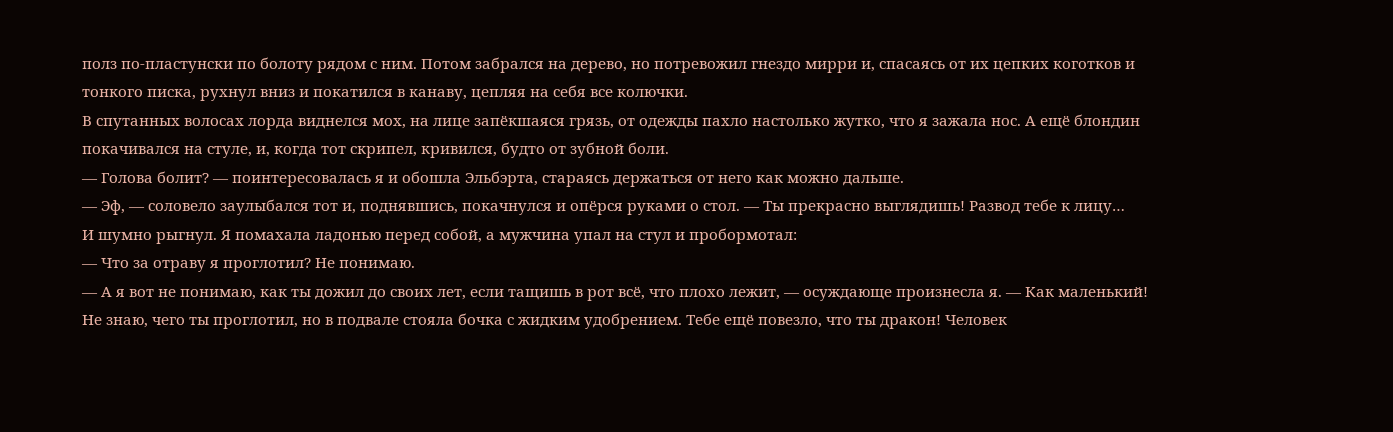полз по-пластунски по болоту рядом с ним. Потом забрался на дерево, но потревожил гнездо мирри и, спасаясь от их цепких коготков и тонкого писка, рухнул вниз и покатился в канаву, цепляя на себя все колючки.
В спутанных волосах лорда виднелся мох, на лице запёкшаяся грязь, от одежды пахло настолько жутко, что я зажала нос. А ещё блондин покачивался на стуле, и, когда тот скрипел, кривился, будто от зубной боли.
— Голова болит? — поинтересовалась я и обошла Эльбэрта, стараясь держаться от него как можно дальше.
— Эф, — соловело заулыбался тот и, поднявшись, покачнулся и опёрся руками о стол. — Ты прекрасно выглядишь! Развод тебе к лицу…
И шумно рыгнул. Я помахала ладонью перед собой, а мужчина упал на стул и пробормотал:
— Что за отраву я проглотил? Не понимаю.
— А я вот не понимаю, как ты дожил до своих лет, если тащишь в рот всё, что плохо лежит, — осуждающе произнесла я. — Как маленький! Не знаю, чего ты проглотил, но в подвале стояла бочка с жидким удобрением. Тебе ещё повезло, что ты дракон! Человек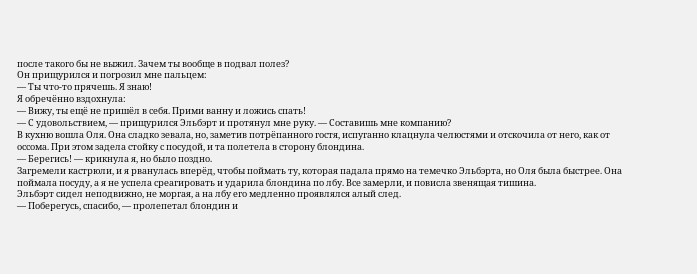после такого бы не выжил. Зачем ты вообще в подвал полез?
Он прищурился и погрозил мне пальцем:
— Ты что-то прячешь. Я знаю!
Я обречённо вздохнула:
— Вижу, ты ещё не пришёл в себя. Прими ванну и ложись спать!
— С удовольствием, — прищурился Эльбэрт и протянул мне руку. — Составишь мне компанию?
В кухню вошла Оля. Она сладко зевала, но, заметив потрёпанного гостя, испуганно клацнула челюстями и отскочила от него, как от оссома. При этом задела стойку с посудой, и та полетела в сторону блондина.
— Берегись! — крикнула я, но было поздно.
Загремели кастрюли, и я рванулась вперёд, чтобы поймать ту, которая падала прямо на темечко Эльбэрта, но Оля была быстрее. Она поймала посуду, а я не успела среагировать и ударила блондина по лбу. Все замерли, и повисла звенящая тишина.
Эльбэрт сидел неподвижно, не моргая, а на лбу его медленно проявлялся алый след.
— Поберегусь, спасибо, — пролепетал блондин и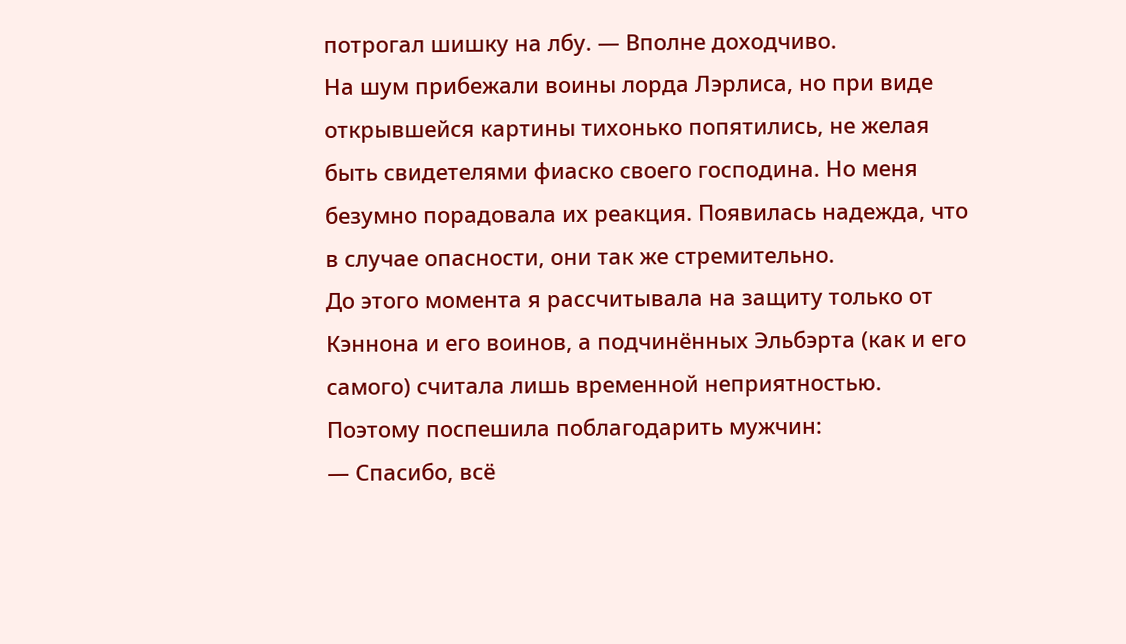потрогал шишку на лбу. — Вполне доходчиво.
На шум прибежали воины лорда Лэрлиса, но при виде открывшейся картины тихонько попятились, не желая быть свидетелями фиаско своего господина. Но меня безумно порадовала их реакция. Появилась надежда, что в случае опасности, они так же стремительно.
До этого момента я рассчитывала на защиту только от Кэннона и его воинов, а подчинённых Эльбэрта (как и его самого) считала лишь временной неприятностью. Поэтому поспешила поблагодарить мужчин:
— Спасибо, всё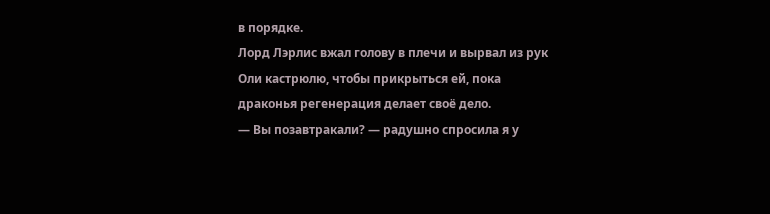в порядке.
Лорд Лэрлис вжал голову в плечи и вырвал из рук Оли кастрюлю, чтобы прикрыться ей, пока драконья регенерация делает своё дело.
— Вы позавтракали? — радушно спросила я у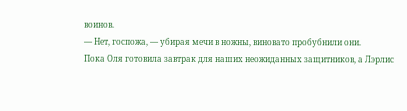воинов.
— Нет, госпожа, — убирая мечи в ножны, виновато пробубнили они.
Пока Оля готовила завтрак для наших неожиданных защитников, а Лэрлис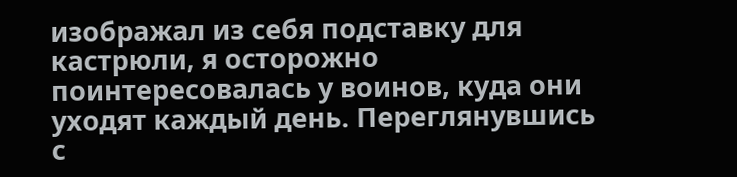изображал из себя подставку для кастрюли, я осторожно поинтересовалась у воинов, куда они уходят каждый день. Переглянувшись с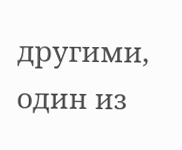другими, один из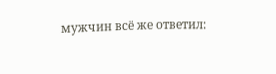мужчин всё же ответил: